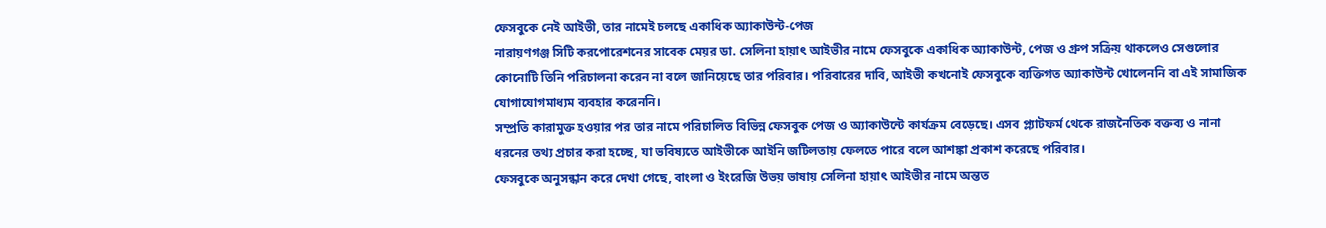ফেসবুকে নেই আইভী, তার নামেই চলছে একাধিক অ্যাকাউন্ট-পেজ
নারায়ণগঞ্জ সিটি করপোরেশনের সাবেক মেয়র ডা. সেলিনা হায়াৎ আইভীর নামে ফেসবুকে একাধিক অ্যাকাউন্ট, পেজ ও গ্রুপ সক্রিয় থাকলেও সেগুলোর কোনোটি তিনি পরিচালনা করেন না বলে জানিয়েছে তার পরিবার। পরিবারের দাবি, আইভী কখনোই ফেসবুকে ব্যক্তিগত অ্যাকাউন্ট খোলেননি বা এই সামাজিক যোগাযোগমাধ্যম ব্যবহার করেননি।
সম্প্রতি কারামুক্ত হওয়ার পর তার নামে পরিচালিত বিভিন্ন ফেসবুক পেজ ও অ্যাকাউন্টে কার্যক্রম বেড়েছে। এসব প্ল্যাটফর্ম থেকে রাজনৈতিক বক্তব্য ও নানা ধরনের তথ্য প্রচার করা হচ্ছে, যা ভবিষ্যতে আইভীকে আইনি জটিলতায় ফেলতে পারে বলে আশঙ্কা প্রকাশ করেছে পরিবার।
ফেসবুকে অনুসন্ধান করে দেখা গেছে, বাংলা ও ইংরেজি উভয় ভাষায় সেলিনা হায়াৎ আইভীর নামে অন্তত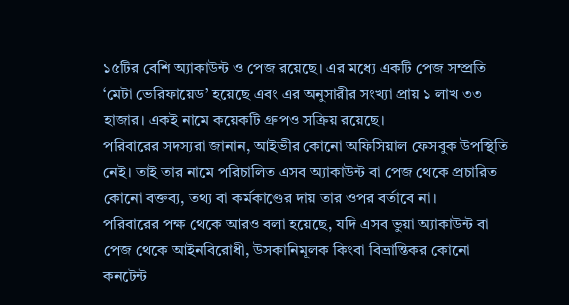১৫টির বেশি অ্যাকাউন্ট ও পেজ রয়েছে। এর মধ্যে একটি পেজ সম্প্রতি ‘মেটা ভেরিফায়েড’ হয়েছে এবং এর অনুসারীর সংখ্যা প্রায় ১ লাখ ৩৩ হাজার। একই নামে কয়েকটি গ্রুপও সক্রিয় রয়েছে।
পরিবারের সদস্যরা জানান, আইভীর কোনো অফিসিয়াল ফেসবুক উপস্থিতি নেই। তাই তার নামে পরিচালিত এসব অ্যাকাউন্ট বা পেজ থেকে প্রচারিত কোনো বক্তব্য, তথ্য বা কর্মকাণ্ডের দায় তার ওপর বর্তাবে না।
পরিবারের পক্ষ থেকে আরও বলা হয়েছে, যদি এসব ভুয়া অ্যাকাউন্ট বা পেজ থেকে আইনবিরোধী, উসকানিমূলক কিংবা বিভ্রান্তিকর কোনো কনটেন্ট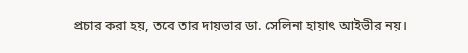প্রচার করা হয়, তবে তার দায়ভার ডা. সেলিনা হায়াৎ আইভীর নয়।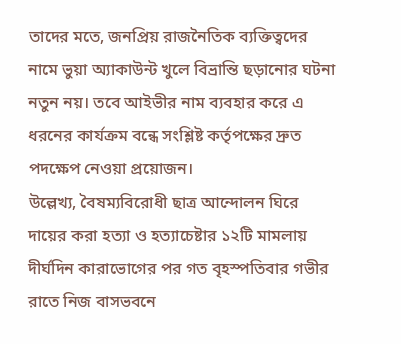তাদের মতে, জনপ্রিয় রাজনৈতিক ব্যক্তিত্বদের নামে ভুয়া অ্যাকাউন্ট খুলে বিভ্রান্তি ছড়ানোর ঘটনা নতুন নয়। তবে আইভীর নাম ব্যবহার করে এ ধরনের কার্যক্রম বন্ধে সংশ্লিষ্ট কর্তৃপক্ষের দ্রুত পদক্ষেপ নেওয়া প্রয়োজন।
উল্লেখ্য, বৈষম্যবিরোধী ছাত্র আন্দোলন ঘিরে দায়ের করা হত্যা ও হত্যাচেষ্টার ১২টি মামলায় দীর্ঘদিন কারাভোগের পর গত বৃহস্পতিবার গভীর রাতে নিজ বাসভবনে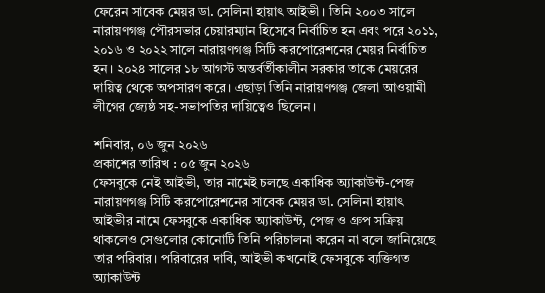ফেরেন সাবেক মেয়র ডা. সেলিনা হায়াৎ আইভী। তিনি ২০০৩ সালে নারায়ণগঞ্জ পৌরসভার চেয়ারম্যান হিসেবে নির্বাচিত হন এবং পরে ২০১১, ২০১৬ ও ২০২২ সালে নারায়ণগঞ্জ সিটি করপোরেশনের মেয়র নির্বাচিত হন। ২০২৪ সালের ১৮ আগস্ট অন্তর্বর্তীকালীন সরকার তাকে মেয়রের দায়িত্ব থেকে অপসারণ করে। এছাড়া তিনি নারায়ণগঞ্জ জেলা আওয়ামী লীগের জ্যেষ্ঠ সহ-সভাপতির দায়িত্বেও ছিলেন।

শনিবার, ০৬ জুন ২০২৬
প্রকাশের তারিখ : ০৫ জুন ২০২৬
ফেসবুকে নেই আইভী, তার নামেই চলছে একাধিক অ্যাকাউন্ট-পেজ
নারায়ণগঞ্জ সিটি করপোরেশনের সাবেক মেয়র ডা. সেলিনা হায়াৎ আইভীর নামে ফেসবুকে একাধিক অ্যাকাউন্ট, পেজ ও গ্রুপ সক্রিয় থাকলেও সেগুলোর কোনোটি তিনি পরিচালনা করেন না বলে জানিয়েছে তার পরিবার। পরিবারের দাবি, আইভী কখনোই ফেসবুকে ব্যক্তিগত অ্যাকাউন্ট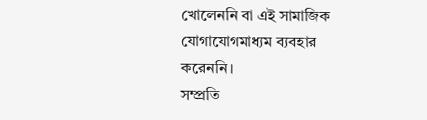খোলেননি বা এই সামাজিক যোগাযোগমাধ্যম ব্যবহার করেননি।
সম্প্রতি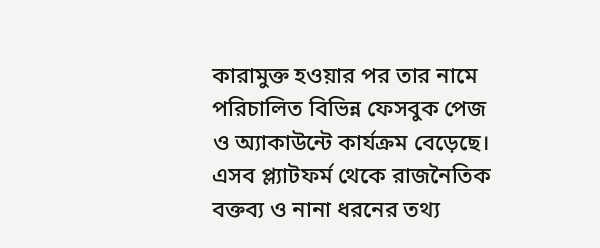কারামুক্ত হওয়ার পর তার নামে পরিচালিত বিভিন্ন ফেসবুক পেজ ও অ্যাকাউন্টে কার্যক্রম বেড়েছে। এসব প্ল্যাটফর্ম থেকে রাজনৈতিক বক্তব্য ও নানা ধরনের তথ্য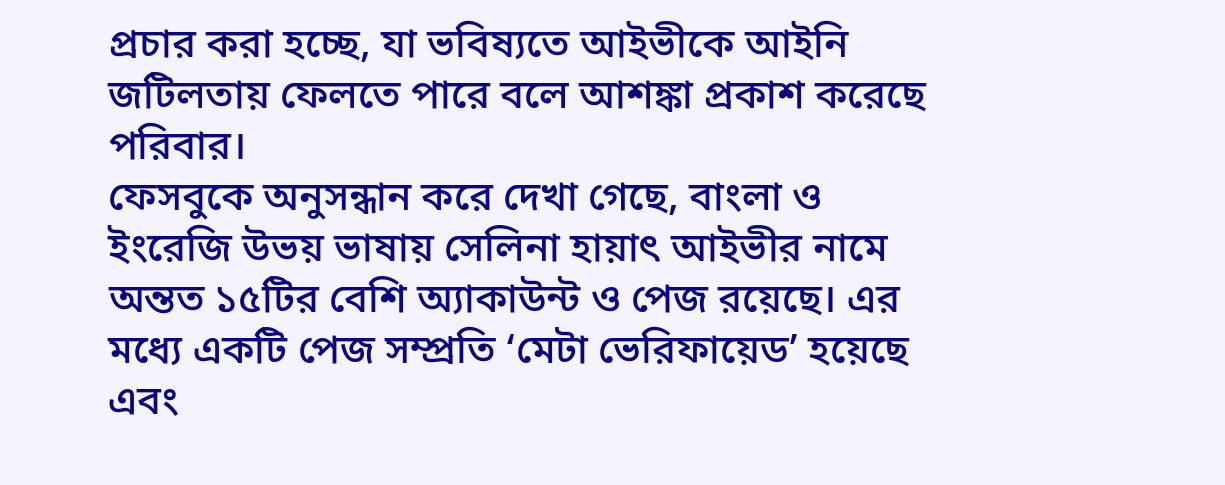প্রচার করা হচ্ছে, যা ভবিষ্যতে আইভীকে আইনি জটিলতায় ফেলতে পারে বলে আশঙ্কা প্রকাশ করেছে পরিবার।
ফেসবুকে অনুসন্ধান করে দেখা গেছে, বাংলা ও ইংরেজি উভয় ভাষায় সেলিনা হায়াৎ আইভীর নামে অন্তত ১৫টির বেশি অ্যাকাউন্ট ও পেজ রয়েছে। এর মধ্যে একটি পেজ সম্প্রতি ‘মেটা ভেরিফায়েড’ হয়েছে এবং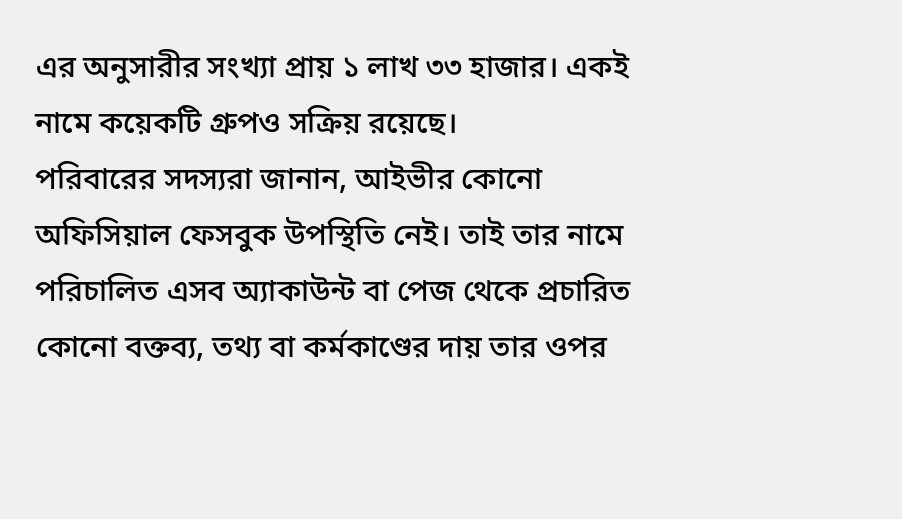এর অনুসারীর সংখ্যা প্রায় ১ লাখ ৩৩ হাজার। একই নামে কয়েকটি গ্রুপও সক্রিয় রয়েছে।
পরিবারের সদস্যরা জানান, আইভীর কোনো অফিসিয়াল ফেসবুক উপস্থিতি নেই। তাই তার নামে পরিচালিত এসব অ্যাকাউন্ট বা পেজ থেকে প্রচারিত কোনো বক্তব্য, তথ্য বা কর্মকাণ্ডের দায় তার ওপর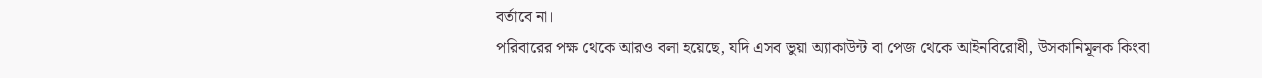বর্তাবে না।
পরিবারের পক্ষ থেকে আরও বলা হয়েছে, যদি এসব ভুয়া অ্যাকাউন্ট বা পেজ থেকে আইনবিরোধী, উসকানিমূলক কিংবা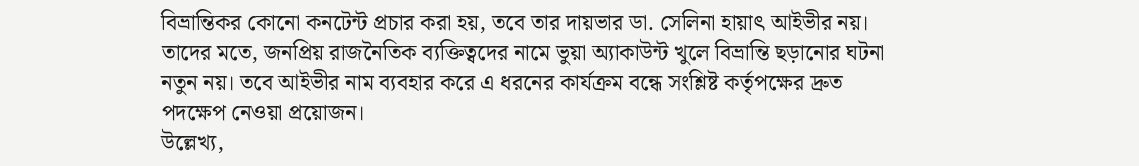বিভ্রান্তিকর কোনো কনটেন্ট প্রচার করা হয়, তবে তার দায়ভার ডা. সেলিনা হায়াৎ আইভীর নয়।
তাদের মতে, জনপ্রিয় রাজনৈতিক ব্যক্তিত্বদের নামে ভুয়া অ্যাকাউন্ট খুলে বিভ্রান্তি ছড়ানোর ঘটনা নতুন নয়। তবে আইভীর নাম ব্যবহার করে এ ধরনের কার্যক্রম বন্ধে সংশ্লিষ্ট কর্তৃপক্ষের দ্রুত পদক্ষেপ নেওয়া প্রয়োজন।
উল্লেখ্য,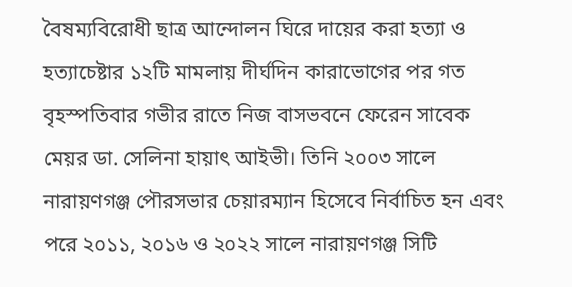বৈষম্যবিরোধী ছাত্র আন্দোলন ঘিরে দায়ের করা হত্যা ও হত্যাচেষ্টার ১২টি মামলায় দীর্ঘদিন কারাভোগের পর গত বৃহস্পতিবার গভীর রাতে নিজ বাসভবনে ফেরেন সাবেক মেয়র ডা. সেলিনা হায়াৎ আইভী। তিনি ২০০৩ সালে নারায়ণগঞ্জ পৌরসভার চেয়ারম্যান হিসেবে নির্বাচিত হন এবং পরে ২০১১, ২০১৬ ও ২০২২ সালে নারায়ণগঞ্জ সিটি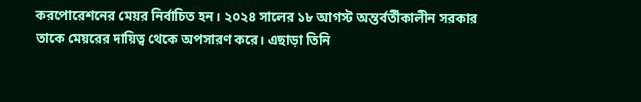করপোরেশনের মেয়র নির্বাচিত হন। ২০২৪ সালের ১৮ আগস্ট অন্তর্বর্তীকালীন সরকার তাকে মেয়রের দায়িত্ব থেকে অপসারণ করে। এছাড়া তিনি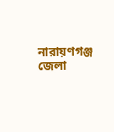নারায়ণগঞ্জ জেলা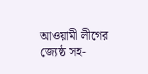আওয়ামী লীগের জ্যেষ্ঠ সহ-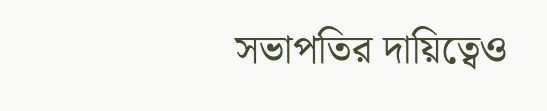সভাপতির দায়িত্বেও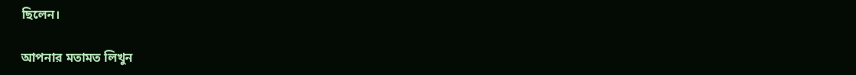ছিলেন।

আপনার মতামত লিখুন